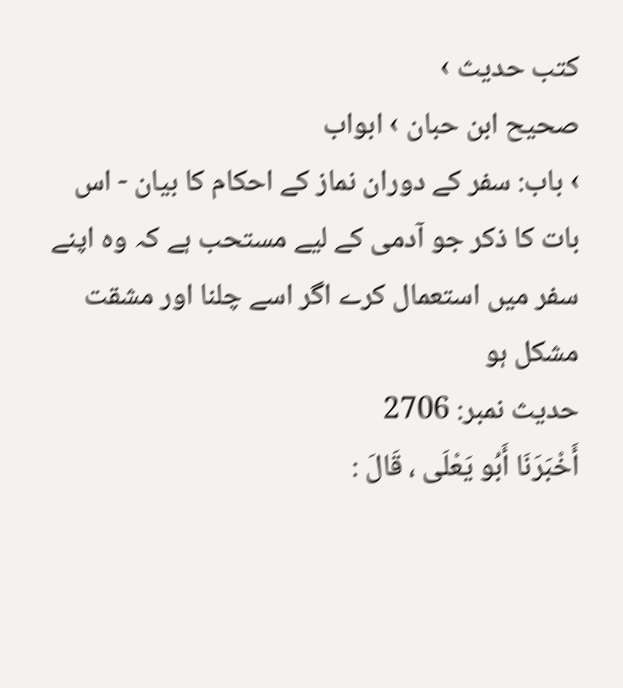کتب حدیث ›
صحیح ابن حبان › ابواب
› باب: سفر کے دوران نماز کے احکام کا بیان - اس بات کا ذکر جو آدمی کے لیے مستحب ہے کہ وہ اپنے سفر میں استعمال کرے اگر اسے چلنا اور مشقت مشکل ہو
حدیث نمبر: 2706
أَخْبَرَنَا أَبُو يَعْلَى ، قَالَ :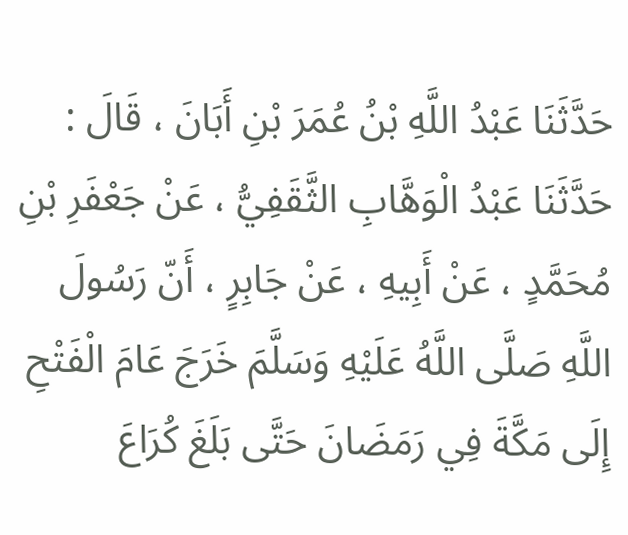حَدَّثَنَا عَبْدُ اللَّهِ بْنُ عُمَرَ بْنِ أَبَانَ ، قَالَ : حَدَّثَنَا عَبْدُ الْوَهَّابِ الثَّقَفِيُّ ، عَنْ جَعْفَرِ بْنِ مُحَمَّدٍ ، عَنْ أَبِيهِ ، عَنْ جَابِرٍ ، أَنّ رَسُولَ اللَّهِ صَلَّى اللَّهُ عَلَيْهِ وَسَلَّمَ خَرَجَ عَامَ الْفَتْحِ إِلَى مَكَّةَ فِي رَمَضَانَ حَتَّى بَلَغَ كُرَاعَ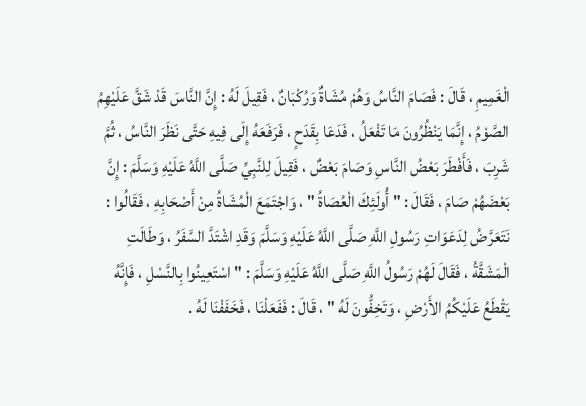الْغَمِيمِ ، قَالَ : فَصَامَ النَّاسُ وَهُمْ مُشَاةٌ وَرُكْبَانٌ ، فَقِيلَ لَهُ : إِنَّ النَّاسَ قَدْ شَقَّ عَلَيْهِمُ الصَّوْمُ ، إِنَّمَا يَنْظُرُونَ مَا تَفْعَلُ ، فَدَعَا بِقَدَحٍ ، فَرَفَعَهُ إِلَى فِيهِ حَتَّى نَظَرَ النَّاسُ ، ثُمَّ شَرِبَ ، فَأَفْطَرَ بَعْضُ النَّاسِ وَصَامَ بَعْضٌ ، فَقِيلَ لِلنَّبِيِّ صَلَّى اللَّهُ عَلَيْهِ وَسَلَّمَ : إِنَّ بَعْضَهُمْ صَامَ ، فَقَالَ : " أُولَئِكَ الْعُصَاةُ " ، وَاجْتَمَعَ الْمُشَاةُ مِنْ أَصْحَابِهِ ، فَقَالُوا : نَتَعَرَّضُ لِدَعَوَاتِ رَسُولِ اللَّهِ صَلَّى اللَّهُ عَلَيْهِ وَسَلَّمَ وَقَدِ اشْتَدَّ السَّفَرُ ، وَطَالَتِ الْمَشَقَّةُ ، فَقَالَ لَهُمْ رَسُولُ اللَّهِ صَلَّى اللَّهُ عَلَيْهِ وَسَلَّمَ : " اسْتَعِينُوا بِالنَّسْلِ ، فَإِنَّهُ يَقْطَعُ عَلَيْكُمُ الأَرْضِ ، وَتَخِفُّونَ لَهُ " ، قَالَ : فَفَعَلْنَا ، فَخَفَفْنَا لَهُ .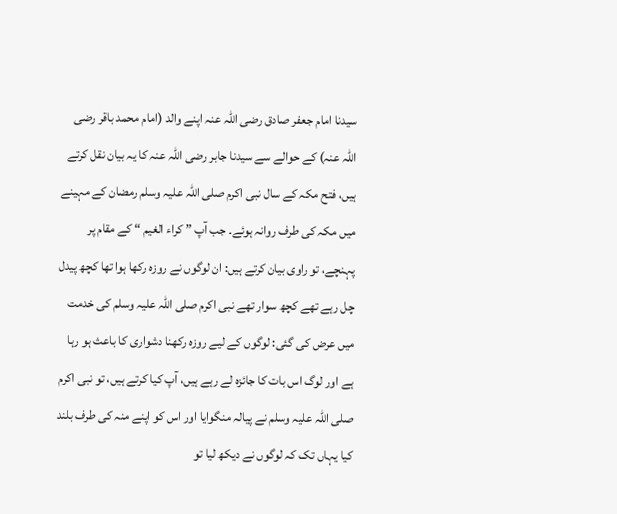سیدنا امام جعفر صادق رضی اللہ عنہ اپنے والد (امام محمد باقر رضی اللہ عنہ) کے حوالے سے سیدنا جابر رضی اللہ عنہ کا یہ بیان نقل کرتے ہیں، فتح مکہ کے سال نبی اکرم صلی اللہ علیہ وسلم رمضان کے مہینے میں مکہ کی طرف روانہ ہوئے۔ جب آپ ” کراء الغیم “ کے مقام پر پہنچے، تو راوی بیان کرتے ہیں: ان لوگوں نے روزہ رکھا ہوا تھا کچھ پیدل چل رہے تھے کچھ سوار تھے نبی اکرم صلی اللہ علیہ وسلم کی خدمت میں عرض کی گئی: لوگوں کے لیے روزہ رکھنا دشواری کا باعث ہو رہا ہے اور لوگ اس بات کا جائزہ لے رہے ہیں، آپ کیا کرتے ہیں، تو نبی اکرم صلی اللہ علیہ وسلم نے پیالہ منگوایا اور اس کو اپنے منہ کی طرف بلند کیا یہاں تک کہ لوگوں نے دیکھ لیا تو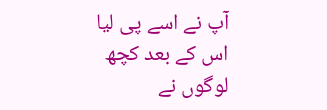آپ نے اسے پی لیا اس کے بعد کچھ لوگوں نے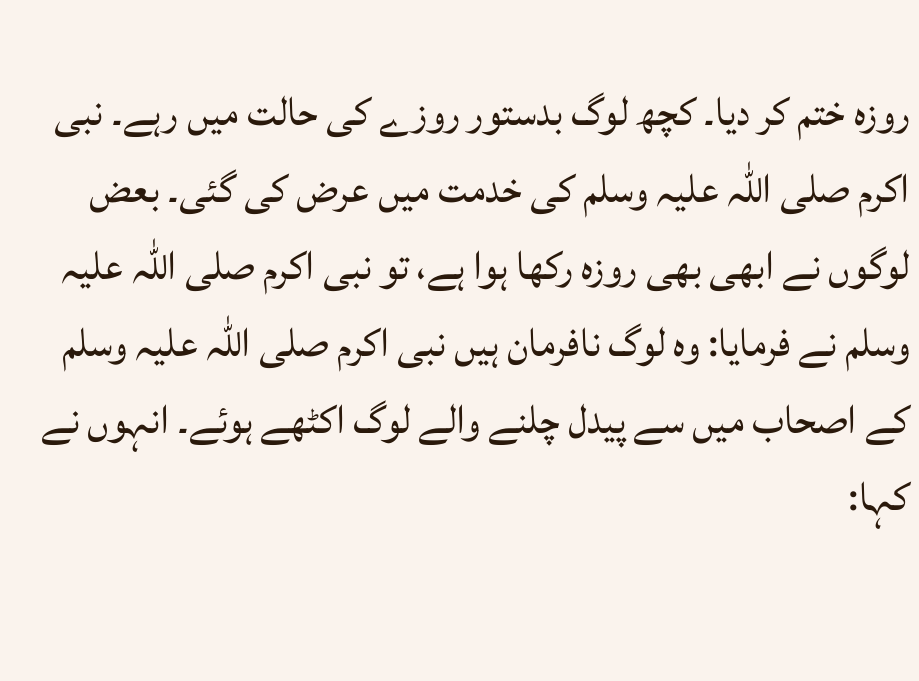روزہ ختم کر دیا۔ کچھ لوگ بدستور روزے کی حالت میں رہے۔ نبی اکرم صلی اللہ علیہ وسلم کی خدمت میں عرض کی گئی۔ بعض لوگوں نے ابھی بھی روزہ رکھا ہوا ہے، تو نبی اکرم صلی اللہ علیہ وسلم نے فرمایا: وہ لوگ نافرمان ہیں نبی اکرم صلی اللہ علیہ وسلم کے اصحاب میں سے پیدل چلنے والے لوگ اکٹھے ہوئے۔ انہوں نے کہا: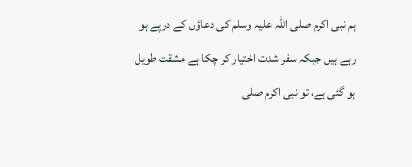ہم نبی اکرم صلی اللہ علیہ وسلم کی دعاؤں کے درپے ہو رہے ہیں جبکہ سفر شدت اختیار کر چکا ہے مشقت طویل ہو گئی ہے، تو نبی اکرم صلی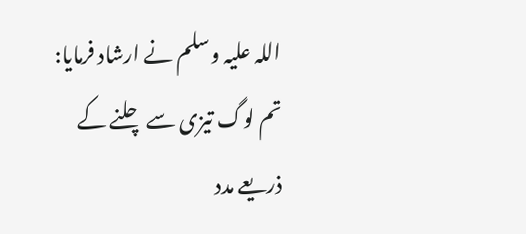اللہ علیہ وسلم نے ارشاد فرمایا: تم لوگ تیزی سے چلنے کے ذریعے مدد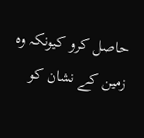حاصل کرو کیونکہ وہ زمین کے نشان کو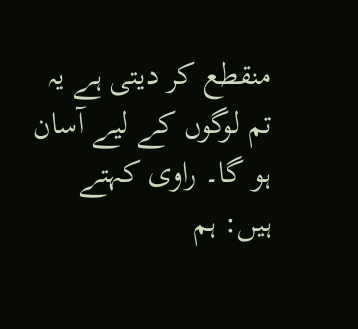منقطع کر دیتی ہے یہ تم لوگوں کے لیے آسان ہو گا۔ راوی کہتے ہیں: ہم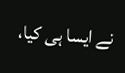نے ایسا ہی کیا،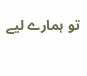تو ہمارے لیے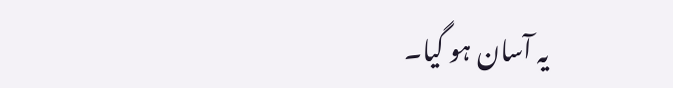یہ آسان ہو گیا۔